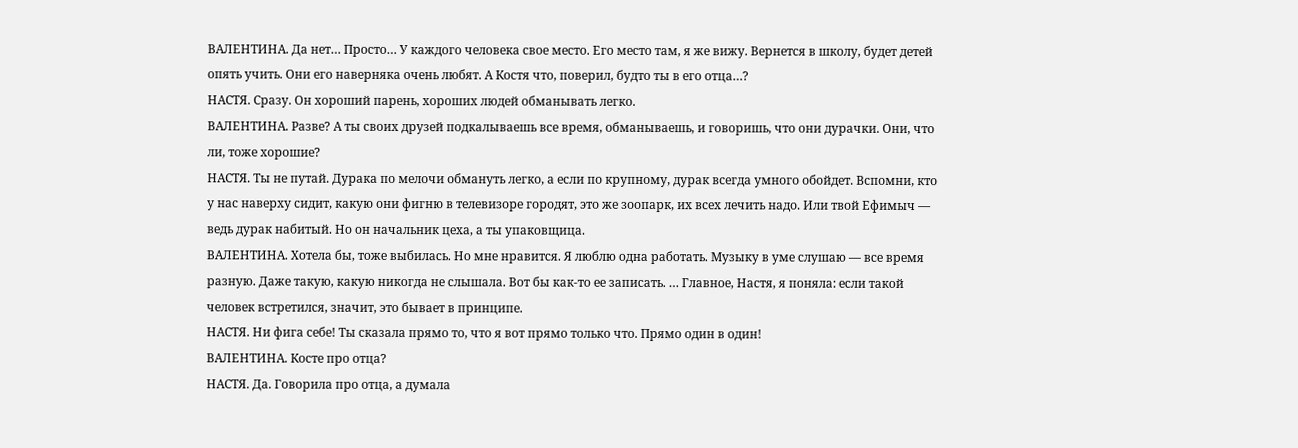ВАЛЕНТИНА. Да нет… Просто… У каждого человека свое место. Его место там, я же вижу. Вернется в школу, будет детей опять учить. Они его наверняка очень любят. А Костя что, поверил, будто ты в его отца…?
НАСТЯ. Сразу. Он хороший парень, хороших людей обманывать легко.
ВАЛЕНТИНА. Разве? А ты своих друзей подкалываешь все время, обманываешь, и говоришь, что они дурачки. Они, что ли, тоже хорошие?
НАСТЯ. Ты не путай. Дурака по мелочи обмануть легко, а если по крупному, дурак всегда умного обойдет. Вспомни, кто у нас наверху сидит, какую они фигню в телевизоре городят, это же зоопарк, их всех лечить надо. Или твой Ефимыч — ведь дурак набитый. Но он начальник цеха, а ты упаковщица.
ВАЛЕНТИНА. Хотела бы, тоже выбилась. Но мне нравится. Я люблю одна работать. Музыку в уме слушаю — все время разную. Даже такую, какую никогда не слышала. Вот бы как-то ее записать. … Главное, Настя, я поняла: если такой человек встретился, значит, это бывает в принципе.
НАСТЯ. Ни фига себе! Ты сказала прямо то, что я вот прямо только что. Прямо один в один!
ВАЛЕНТИНА. Косте про отца?
НАСТЯ. Да. Говорила про отца, а думала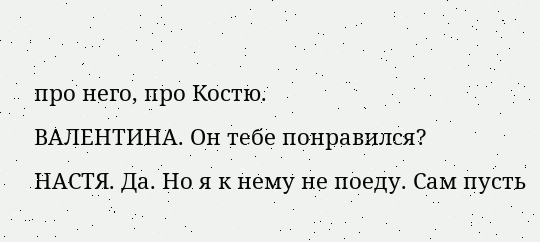про него, про Костю.
ВАЛЕНТИНА. Он тебе понравился?
НАСТЯ. Да. Но я к нему не поеду. Сам пусть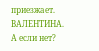приезжает.
ВАЛЕНТИНА. А если нет?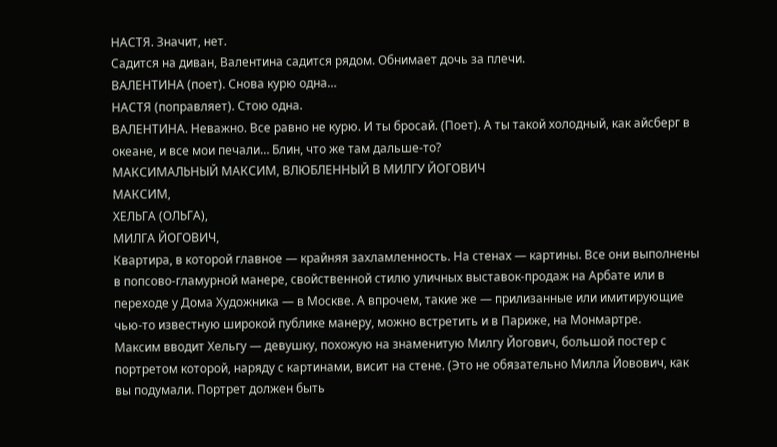НАСТЯ. Значит, нет.
Садится на диван, Валентина садится рядом. Обнимает дочь за плечи.
ВАЛЕНТИНА (поет). Снова курю одна…
НАСТЯ (поправляет). Стою одна.
ВАЛЕНТИНА. Неважно. Все равно не курю. И ты бросай. (Поет). А ты такой холодный, как айсберг в океане, и все мои печали… Блин, что же там дальше-то?
МАКСИМАЛЬНЫЙ МАКСИМ, ВЛЮБЛЕННЫЙ В МИЛГУ ЙОГОВИЧ
МАКСИМ,
ХЕЛЬГА (ОЛЬГА),
МИЛГА ЙОГОВИЧ,
Квартира, в которой главное — крайняя захламленность. На стенах — картины. Все они выполнены в попсово-гламурной манере, свойственной стилю уличных выставок-продаж на Арбате или в переходе у Дома Художника — в Москве. А впрочем, такие же — прилизанные или имитирующие чью-то известную широкой публике манеру, можно встретить и в Париже, на Монмартре.
Максим вводит Хельгу — девушку, похожую на знаменитую Милгу Йогович, большой постер с портретом которой, наряду с картинами, висит на стене. (Это не обязательно Милла Йовович, как вы подумали. Портрет должен быть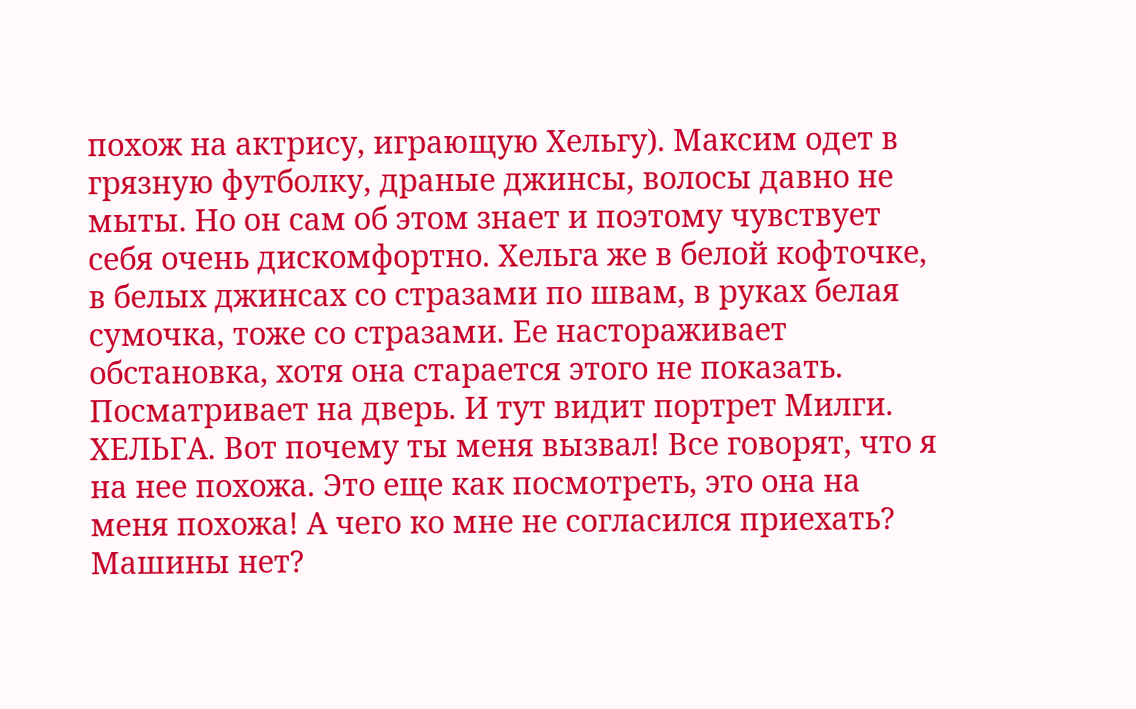похож на актрису, играющую Хельгу). Максим одет в грязную футболку, драные джинсы, волосы давно не мыты. Но он сам об этом знает и поэтому чувствует себя очень дискомфортно. Хельга же в белой кофточке, в белых джинсах со стразами по швам, в руках белая сумочка, тоже со стразами. Ее настораживает обстановка, хотя она старается этого не показать. Посматривает на дверь. И тут видит портрет Милги.
ХЕЛЬГА. Вот почему ты меня вызвал! Все говорят, что я на нее похожа. Это еще как посмотреть, это она на меня похожа! А чего ко мне не согласился приехать? Машины нет?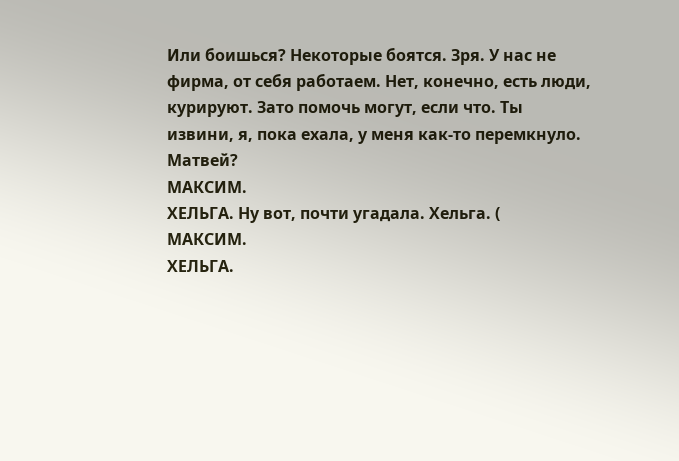Или боишься? Некоторые боятся. Зря. У нас не фирма, от себя работаем. Нет, конечно, есть люди, курируют. Зато помочь могут, если что. Ты извини, я, пока ехала, у меня как-то перемкнуло. Матвей?
МАКСИМ.
ХЕЛЬГА. Ну вот, почти угадала. Хельга. (
МАКСИМ.
ХЕЛЬГА.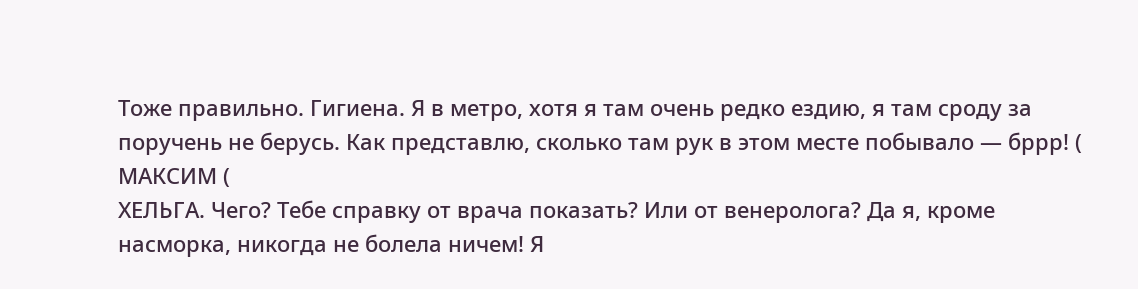Тоже правильно. Гигиена. Я в метро, хотя я там очень редко ездию, я там сроду за поручень не берусь. Как представлю, сколько там рук в этом месте побывало — бррр! (
МАКСИМ (
ХЕЛЬГА. Чего? Тебе справку от врача показать? Или от венеролога? Да я, кроме насморка, никогда не болела ничем! Я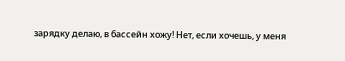зарядку делаю, в бассейн хожу! Нет, если хочешь, у меня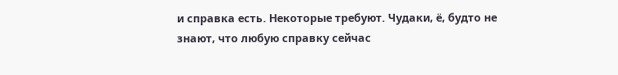и справка есть. Некоторые требуют. Чудаки, ё, будто не знают, что любую справку сейчас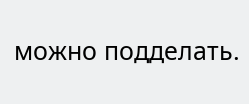можно подделать.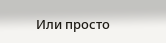Или просто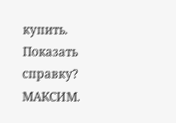купить. Показать справку?
МАКСИМ.